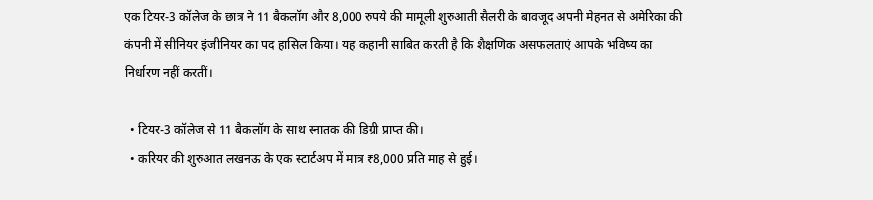एक टियर-3 कॉलेज के छात्र ने 11 बैकलॉग और 8,000 रुपये की मामूली शुरुआती सैलरी के बावजूद अपनी मेहनत से अमेरिका की कंपनी में सीनियर इंजीनियर का पद हासिल किया। यह कहानी साबित करती है कि शैक्षणिक असफलताएं आपके भविष्य का निर्धारण नहीं करतीं।

  • टियर-3 कॉलेज से 11 बैकलॉग के साथ स्नातक की डिग्री प्राप्त की।
  • करियर की शुरुआत लखनऊ के एक स्टार्टअप में मात्र ₹8,000 प्रति माह से हुई।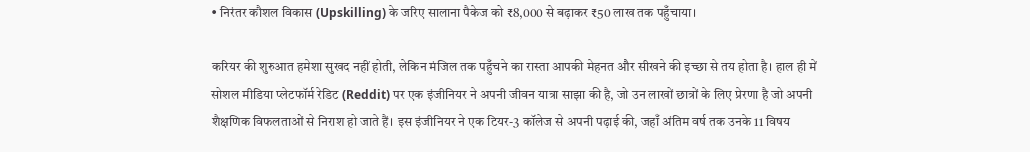• निरंतर कौशल विकास (Upskilling) के जरिए सालाना पैकेज को ₹8,000 से बढ़ाकर ₹50 लाख तक पहुँचाया।

करियर की शुरुआत हमेशा सुखद नहीं होती, लेकिन मंजिल तक पहुँचने का रास्ता आपकी मेहनत और सीखने की इच्छा से तय होता है। हाल ही में सोशल मीडिया प्लेटफॉर्म रेडिट (Reddit) पर एक इंजीनियर ने अपनी जीवन यात्रा साझा की है, जो उन लाखों छात्रों के लिए प्रेरणा है जो अपनी शैक्षणिक विफलताओं से निराश हो जाते हैं। इस इंजीनियर ने एक टियर-3 कॉलेज से अपनी पढ़ाई की, जहाँ अंतिम वर्ष तक उनके 11 विषय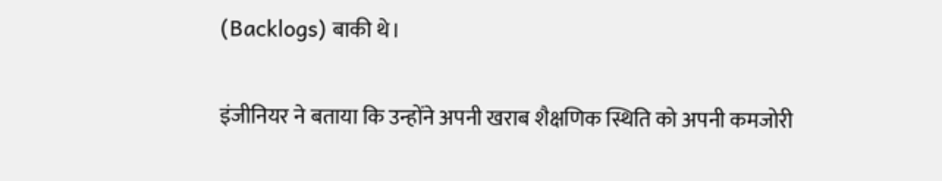(Backlogs) बाकी थे।

इंजीनियर ने बताया कि उन्होंने अपनी खराब शैक्षणिक स्थिति को अपनी कमजोरी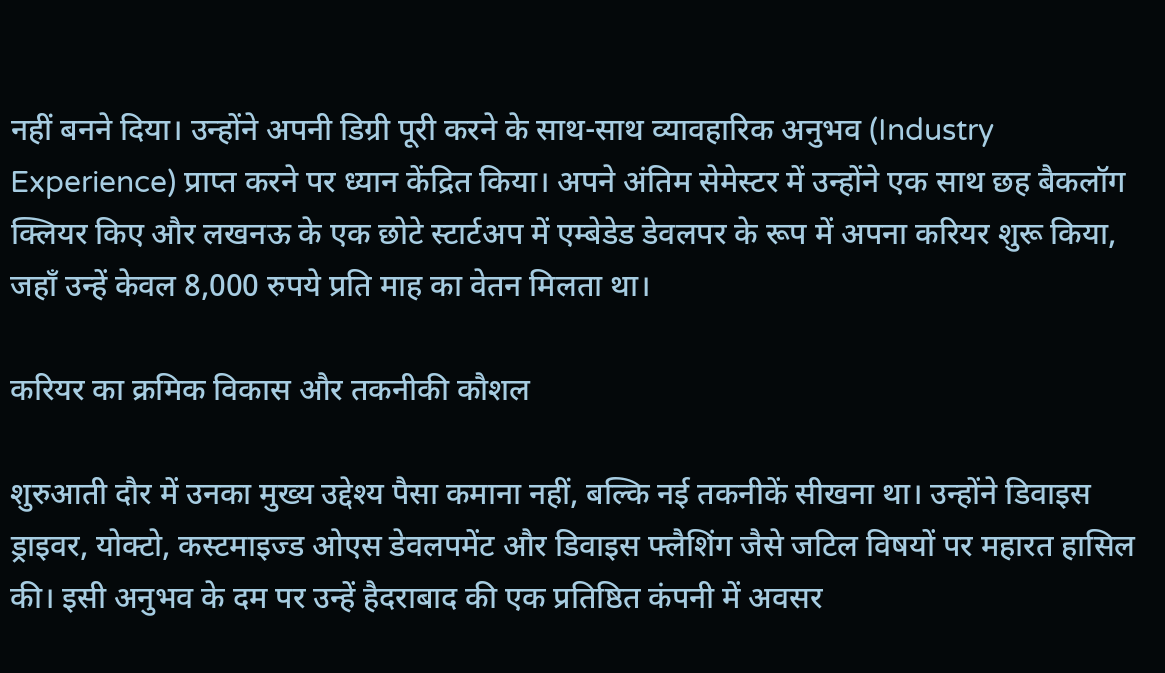नहीं बनने दिया। उन्होंने अपनी डिग्री पूरी करने के साथ-साथ व्यावहारिक अनुभव (Industry Experience) प्राप्त करने पर ध्यान केंद्रित किया। अपने अंतिम सेमेस्टर में उन्होंने एक साथ छह बैकलॉग क्लियर किए और लखनऊ के एक छोटे स्टार्टअप में एम्बेडेड डेवलपर के रूप में अपना करियर शुरू किया, जहाँ उन्हें केवल 8,000 रुपये प्रति माह का वेतन मिलता था।

करियर का क्रमिक विकास और तकनीकी कौशल

शुरुआती दौर में उनका मुख्य उद्देश्य पैसा कमाना नहीं, बल्कि नई तकनीकें सीखना था। उन्होंने डिवाइस ड्राइवर, योक्टो, कस्टमाइज्ड ओएस डेवलपमेंट और डिवाइस फ्लैशिंग जैसे जटिल विषयों पर महारत हासिल की। इसी अनुभव के दम पर उन्हें हैदराबाद की एक प्रतिष्ठित कंपनी में अवसर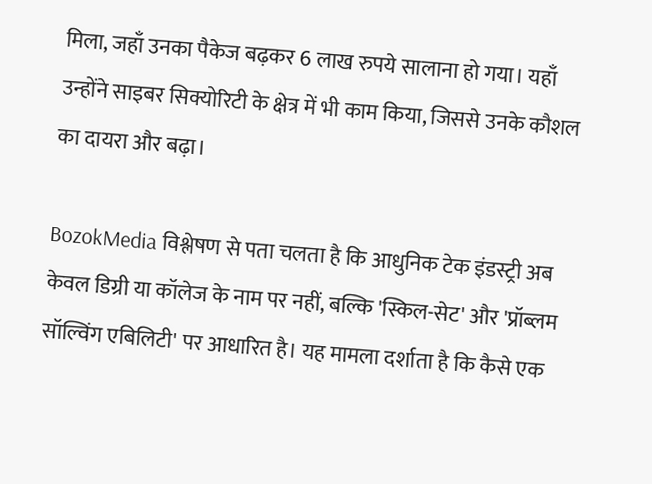मिला, जहाँ उनका पैकेज बढ़कर 6 लाख रुपये सालाना हो गया। यहाँ उन्होंने साइबर सिक्योरिटी के क्षेत्र में भी काम किया, जिससे उनके कौशल का दायरा और बढ़ा।

BozokMedia विश्लेषण से पता चलता है कि आधुनिक टेक इंडस्ट्री अब केवल डिग्री या कॉलेज के नाम पर नहीं, बल्कि 'स्किल-सेट' और 'प्रॉब्लम सॉल्विंग एबिलिटी' पर आधारित है। यह मामला दर्शाता है कि कैसे एक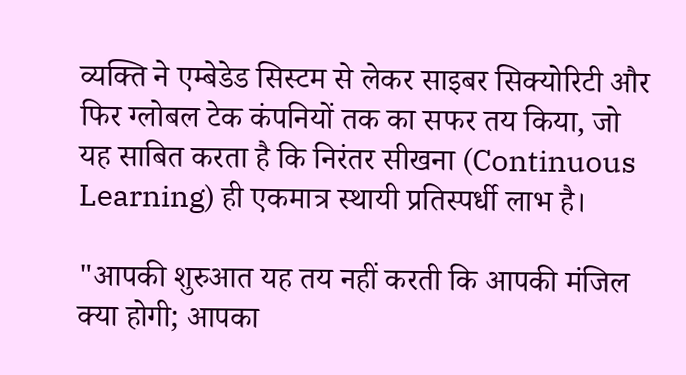व्यक्ति ने एम्बेडेड सिस्टम से लेकर साइबर सिक्योरिटी और फिर ग्लोबल टेक कंपनियों तक का सफर तय किया, जो यह साबित करता है कि निरंतर सीखना (Continuous Learning) ही एकमात्र स्थायी प्रतिस्पर्धी लाभ है।

"आपकी शुरुआत यह तय नहीं करती कि आपकी मंजिल क्या होगी; आपका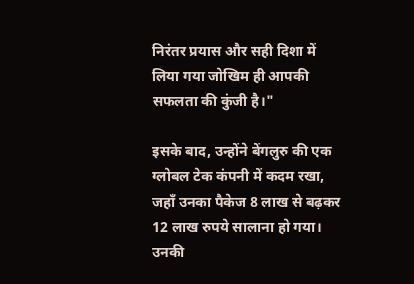निरंतर प्रयास और सही दिशा में लिया गया जोखिम ही आपकी सफलता की कुंजी है।"

इसके बाद, उन्होंने बेंगलुरु की एक ग्लोबल टेक कंपनी में कदम रखा, जहाँ उनका पैकेज 8 लाख से बढ़कर 12 लाख रुपये सालाना हो गया। उनकी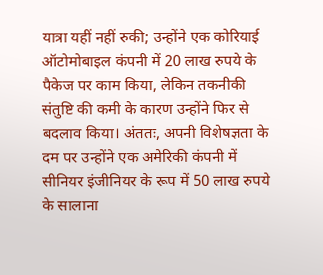यात्रा यहीं नहीं रुकी; उन्होंने एक कोरियाई ऑटोमोबाइल कंपनी में 20 लाख रुपये के पैकेज पर काम किया, लेकिन तकनीकी संतुष्टि की कमी के कारण उन्होंने फिर से बदलाव किया। अंततः, अपनी विशेषज्ञता के दम पर उन्होंने एक अमेरिकी कंपनी में सीनियर इंजीनियर के रूप में 50 लाख रुपये के सालाना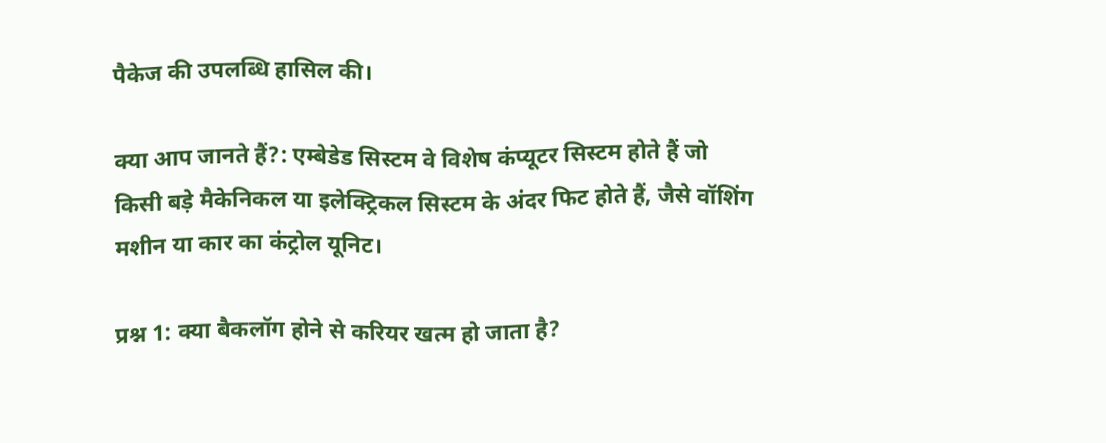पैकेज की उपलब्धि हासिल की।

क्या आप जानते हैं?: एम्बेडेड सिस्टम वे विशेष कंप्यूटर सिस्टम होते हैं जो किसी बड़े मैकेनिकल या इलेक्ट्रिकल सिस्टम के अंदर फिट होते हैं, जैसे वॉशिंग मशीन या कार का कंट्रोल यूनिट।

प्रश्न 1: क्या बैकलॉग होने से करियर खत्म हो जाता है?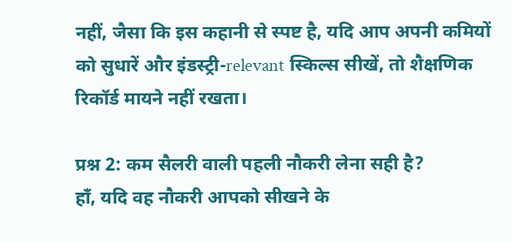नहीं, जैसा कि इस कहानी से स्पष्ट है, यदि आप अपनी कमियों को सुधारें और इंडस्ट्री-relevant स्किल्स सीखें, तो शैक्षणिक रिकॉर्ड मायने नहीं रखता।

प्रश्न 2: कम सैलरी वाली पहली नौकरी लेना सही है?
हाँ, यदि वह नौकरी आपको सीखने के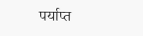पर्याप्त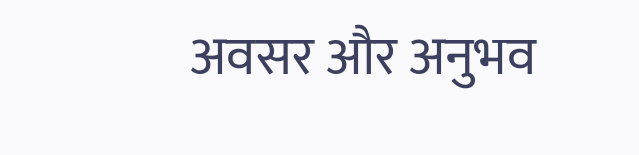अवसर और अनुभव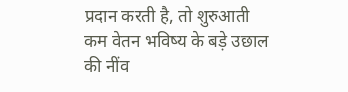प्रदान करती है, तो शुरुआती कम वेतन भविष्य के बड़े उछाल की नींव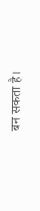बन सकता है।